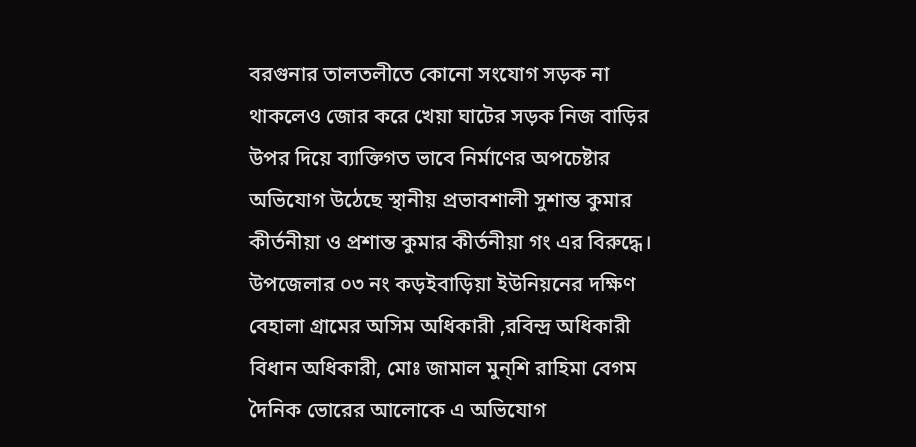বরগুনার তালতলীতে কোনো সংযোগ সড়ক না থাকলেও জোর করে খেয়া ঘাটের সড়ক নিজ বাড়ির উপর দিয়ে ব্যাক্তিগত ভাবে নির্মাণের অপচেষ্টার অভিযোগ উঠেছে স্থানীয় প্রভাবশালী সুশান্ত কুমার কীর্তনীয়া ও প্রশান্ত কুমার কীর্তনীয়া গং এর বিরুদ্ধে।
উপজেলার ০৩ নং কড়ইবাড়িয়া ইউনিয়নের দক্ষিণ বেহালা গ্রামের অসিম অধিকারী ,রবিন্দ্র অধিকারী বিধান অধিকারী, মোঃ জামাল মুন্শি রাহিমা বেগম দৈনিক ভোরের আলোকে এ অভিযোগ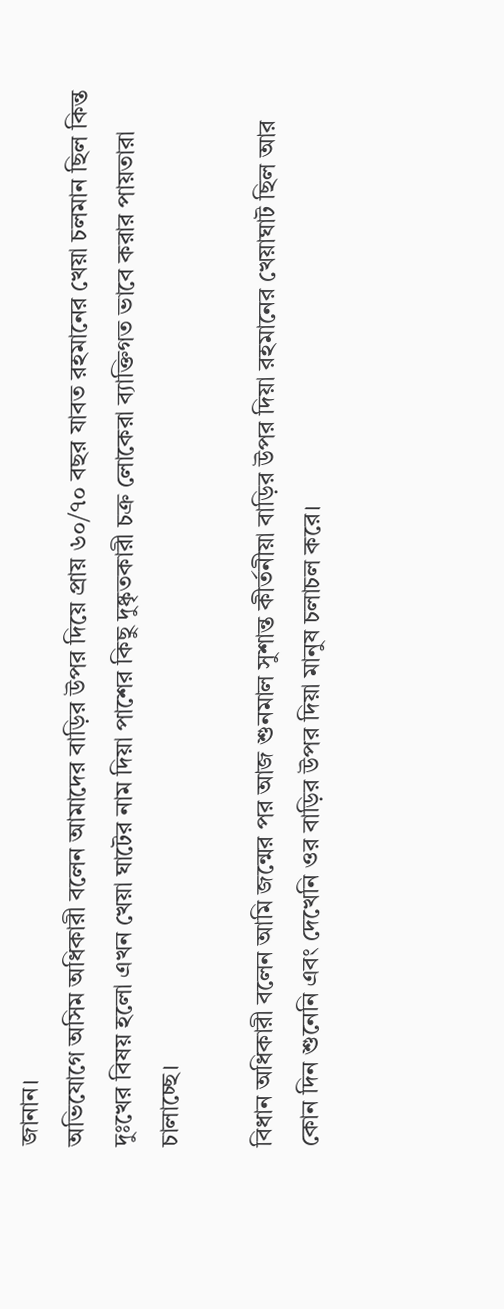জানান।
অভিযোগে অসিম অধিকারী বলেন আমাদের বাড়ির উপর দিয়ে প্রায় ৬০/৭০ বছর যাবত রহমানের খেয়া চলমান ছিল কিন্ত দুঃখের বিষয় হলো এখন খেয়া ঘাটের নাম দিয়া পাশের কিছু দুষ্কৃতকারী চক্র লোকেরা ব্যাক্তিগত ভাবে করার পায়তারা চালাচ্ছে।

বিধান অধিকারী বলেন আমি জন্মের পর আজ শুনমাল সুশান্ত কীর্তনীয়া বাড়ির উপর দিয়া রহমানের খেয়াঘাট ছিল আর কোন দিন শুনেনি এবং দেখেনি ওর বাড়ির উপর দিয়া মানুষ চলাচল করে।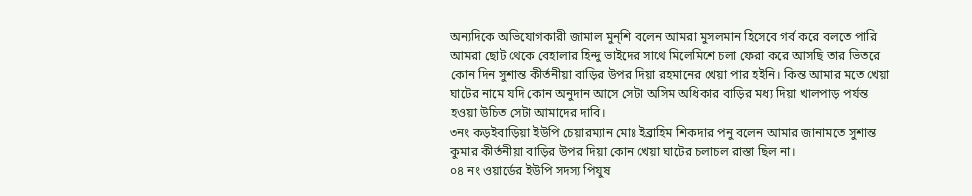অন্যদিকে অভিযোগকারী জামাল মুন্শি বলেন আমরা মুসলমান হিসেবে গর্ব করে বলতে পারি আমরা ছোট থেকে বেহালার হিন্দু ভাইদের সাথে মিলেমিশে চলা ফেরা করে আসছি তার ভিতরে কোন দিন সুশান্ত কীর্তনীয়া বাড়ির উপর দিয়া রহমানের খেয়া পার হইনি। কিন্ত আমার মতে খেয়া ঘাটের নামে যদি কোন অনুদান আসে সেটা অসিম অধিকার বাড়ির মধ্য দিয়া খালপাড় পর্যন্ত হওয়া উচিত সেটা আমাদের দাবি।
৩নং কড়ইবাড়িয়া ইউপি চেয়ারম্যান মোঃ ইব্রাহিম শিকদার পনু বলেন আমার জানামতে সুশান্ত কুমার কীর্তনীয়া বাড়ির উপর দিয়া কোন খেয়া ঘাটের চলাচল রাস্তা ছিল না।
০৪ নং ওয়ার্ডের ইউপি সদস্য পিযুষ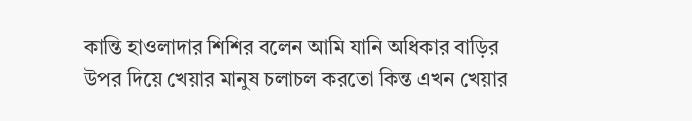কান্তি হাওলাদার শিশির বলেন আমি যানি অধিকার বাড়ির উপর দিয়ে খেয়ার মানুষ চলাচল করতো কিন্ত এখন খেয়ার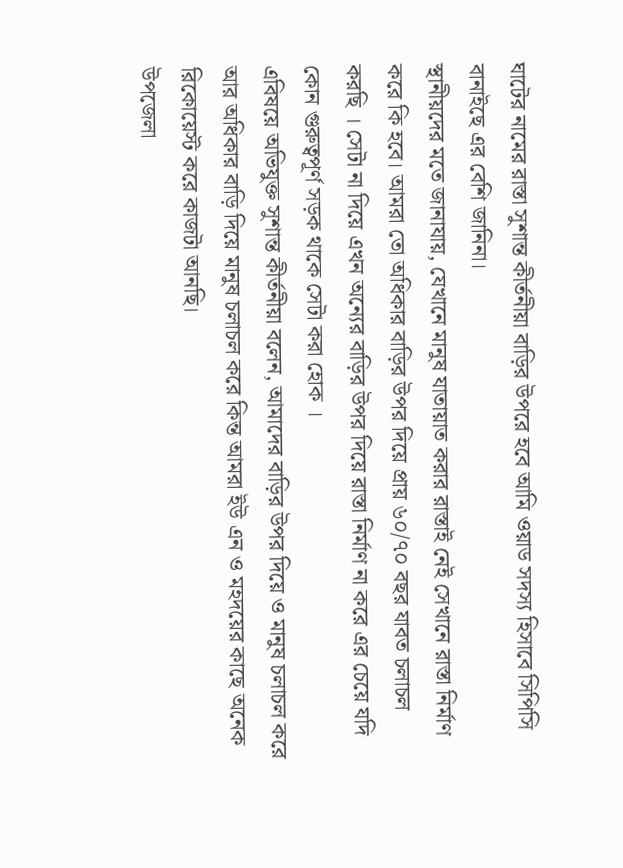ঘাটের নামের রাস্তা সুশান্ত কীর্তনীয়া বাড়ির উপরে হবে আমি ওয়াড সদস্য হিসাবে সিপিসি বানাইছে এর বেশি জানিনা।
স্থানীয়দের মতে জানাযায়, যেখানে মানুষ যাতায়াত করার রাস্তাই নেই সেখানে রাস্তা নির্মাণ করে কি হবে। আমরা তো অধিকার বাড়ির উপর দিয়ে প্রায় ৬০/৭০ বছর যাবত চলাচল করছি । সেটা না দিয়ে এখন অন্যের বাড়ির উপর দিয়ে রাস্তা নির্মাণ না করে এর চেয়ে যদি কোন গুরুত্বপূর্ণ সড়ক থাকে সেটা করা হোক ।
এবিষয়ে অভিযুক্ত সুশান্ত কীর্তনীয়া বলেন, আমাদের বাড়ির উপর দিয়ে ও মানুষ চলাচল করে আর অধিকার বাড়ি দিয়ে মানুষ চলাচল করে কিন্ত আমরা ইউ এন ও মহদয়ের কাছে অনেক রিকোয়েস্ট করে কাজটা আনছি।
উপজেলা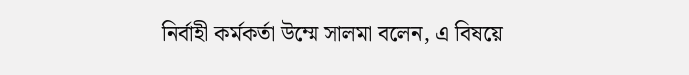নির্বাহী কর্মকর্তা উম্মে সালমা বলেন, এ বিষয়ে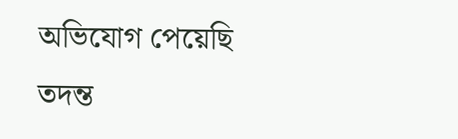অভিযোগ পেয়েছি তদন্ত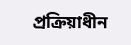প্রক্রিয়াধীন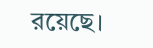রয়েছে।